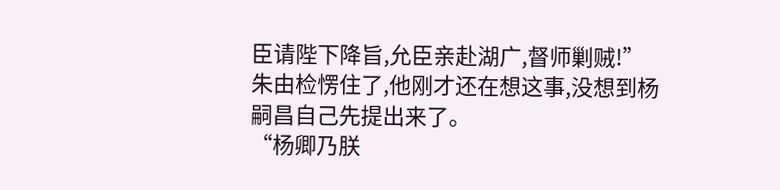臣请陛下降旨,允臣亲赴湖广,督师剿贼!”
朱由检愣住了,他刚才还在想这事,没想到杨嗣昌自己先提出来了。
“杨卿乃朕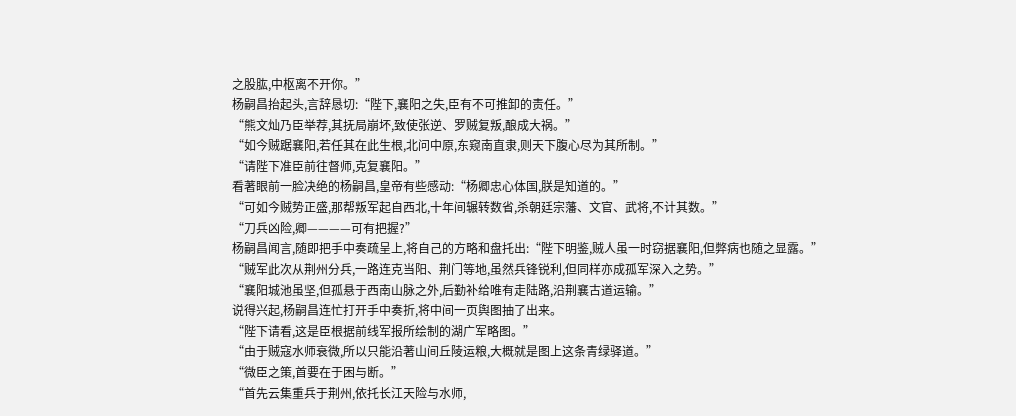之股肱,中枢离不开你。”
杨嗣昌抬起头,言辞恳切:“陛下,襄阳之失,臣有不可推卸的责任。”
“熊文灿乃臣举荐,其抚局崩坏,致使张逆、罗贼复叛,酿成大祸。”
“如今贼踞襄阳,若任其在此生根,北问中原,东窥南直隶,则天下腹心尽为其所制。”
“请陛下准臣前往督师,克复襄阳。”
看著眼前一脸决绝的杨嗣昌,皇帝有些感动:“杨卿忠心体国,朕是知道的。”
“可如今贼势正盛,那帮叛军起自西北,十年间辗转数省,杀朝廷宗藩、文官、武将,不计其数。”
“刀兵凶险,卿————可有把握?”
杨嗣昌闻言,随即把手中奏疏呈上,将自己的方略和盘托出:“陛下明鉴,贼人虽一时窃据襄阳,但弊病也随之显露。”
“贼军此次从荆州分兵,一路连克当阳、荆门等地,虽然兵锋锐利,但同样亦成孤军深入之势。”
“襄阳城池虽坚,但孤悬于西南山脉之外,后勤补给唯有走陆路,沿荆襄古道运输。”
说得兴起,杨嗣昌连忙打开手中奏折,将中间一页舆图抽了出来。
“陛下请看,这是臣根据前线军报所绘制的湖广军略图。”
“由于贼寇水师衰微,所以只能沿著山间丘陵运粮,大概就是图上这条青绿驿道。”
“微臣之策,首要在于困与断。”
“首先云集重兵于荆州,依托长江天险与水师,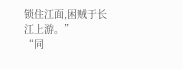锁住江面,困贼于长江上游。”
“同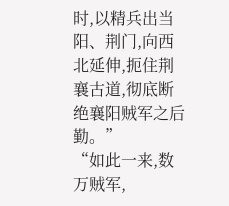时,以精兵出当阳、荆门,向西北延伸,扼住荆襄古道,彻底断绝襄阳贼军之后勤。”
“如此一来,数万贼军,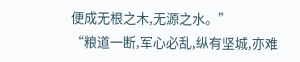便成无根之木,无源之水。”
“粮道一断,军心必乱,纵有坚城,亦难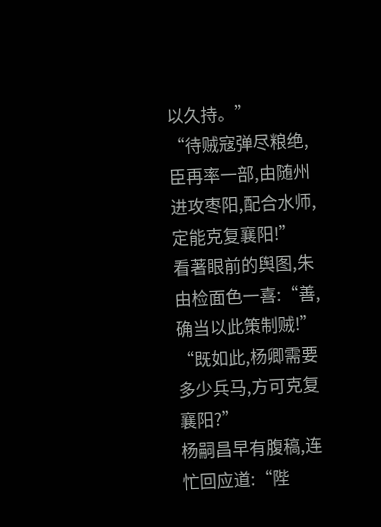以久持。”
“待贼寇弹尽粮绝,臣再率一部,由随州进攻枣阳,配合水师,定能克复襄阳!”
看著眼前的舆图,朱由检面色一喜:“善,确当以此策制贼!”
“既如此,杨卿需要多少兵马,方可克复襄阳?”
杨嗣昌早有腹稿,连忙回应道:“陛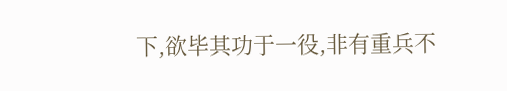下,欲毕其功于一役,非有重兵不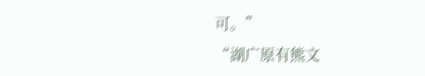可。”
“湖广原有熊文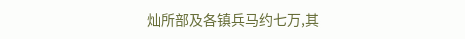灿所部及各镇兵马约七万,其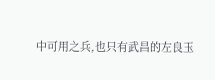中可用之兵,也只有武昌的左良玉